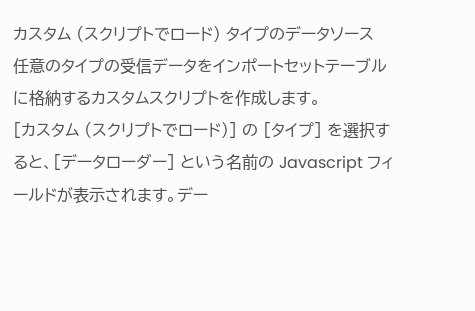カスタム (スクリプトでロード) タイプのデータソース
任意のタイプの受信データをインポートセットテーブルに格納するカスタムスクリプトを作成します。
[カスタム (スクリプトでロード)] の [タイプ] を選択すると、[データローダー] という名前の Javascript フィールドが表示されます。デー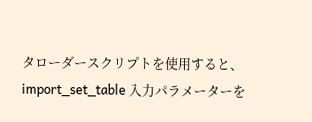タローダースクリプトを使用すると、import_set_table 入力パラメーターを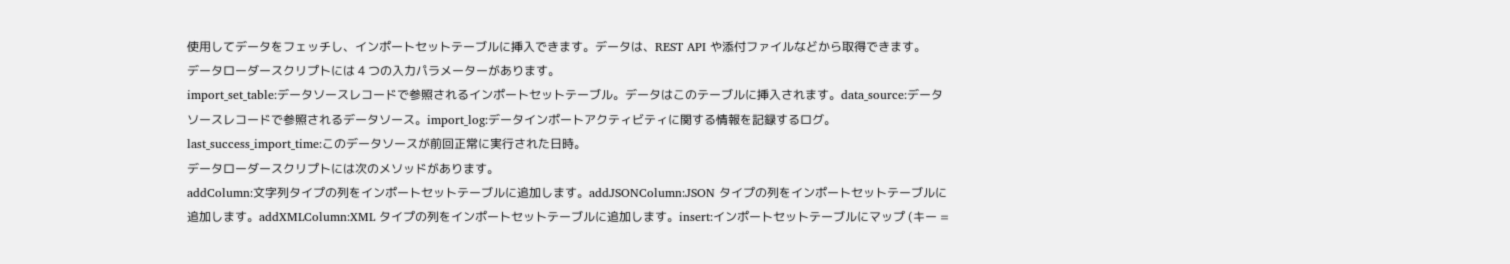使用してデータをフェッチし、インポートセットテーブルに挿入できます。データは、REST API や添付ファイルなどから取得できます。
データローダースクリプトには 4 つの入力パラメーターがあります。
import_set_table:データソースレコードで参照されるインポートセットテーブル。データはこのテーブルに挿入されます。data_source:データソースレコードで参照されるデータソース。import_log:データインポートアクティビティに関する情報を記録するログ。last_success_import_time:このデータソースが前回正常に実行された日時。
データローダースクリプトには次のメソッドがあります。
addColumn:文字列タイプの列をインポートセットテーブルに追加します。addJSONColumn:JSON タイプの列をインポートセットテーブルに追加します。addXMLColumn:XML タイプの列をインポートセットテーブルに追加します。insert:インポートセットテーブルにマップ (キー =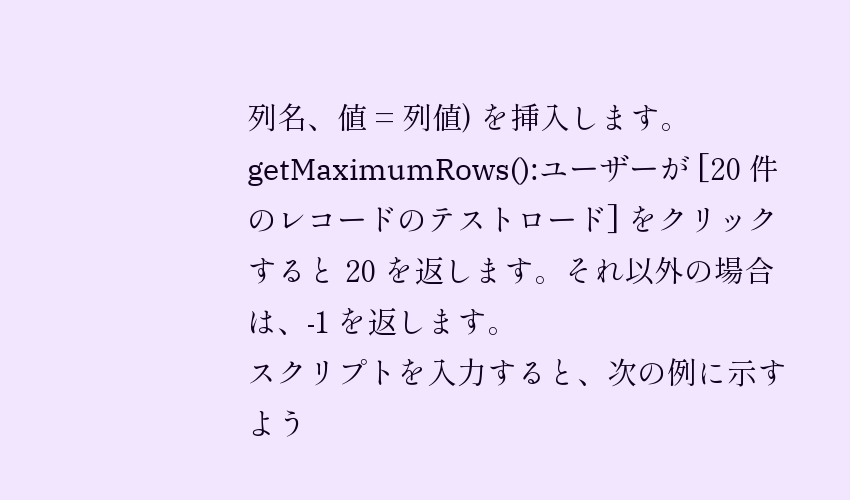列名、値 = 列値) を挿入します。getMaximumRows():ユーザーが [20 件のレコードのテストロード] をクリックすると 20 を返します。それ以外の場合は、-1 を返します。
スクリプトを入力すると、次の例に示すよう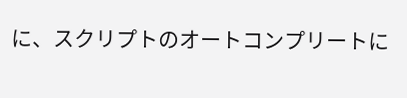に、スクリプトのオートコンプリートに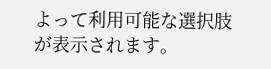よって利用可能な選択肢が表示されます。